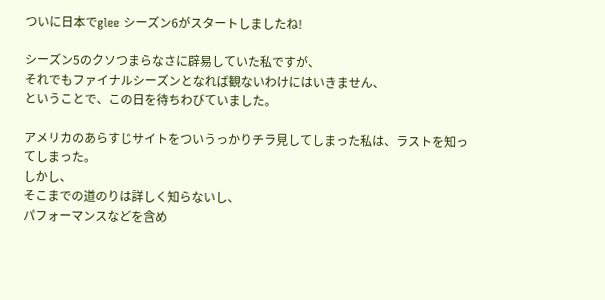ついに日本でglee シーズン6がスタートしましたね!

シーズン5のクソつまらなさに辟易していた私ですが、
それでもファイナルシーズンとなれば観ないわけにはいきません、
ということで、この日を待ちわびていました。

アメリカのあらすじサイトをついうっかりチラ見してしまった私は、ラストを知ってしまった。
しかし、
そこまでの道のりは詳しく知らないし、
パフォーマンスなどを含め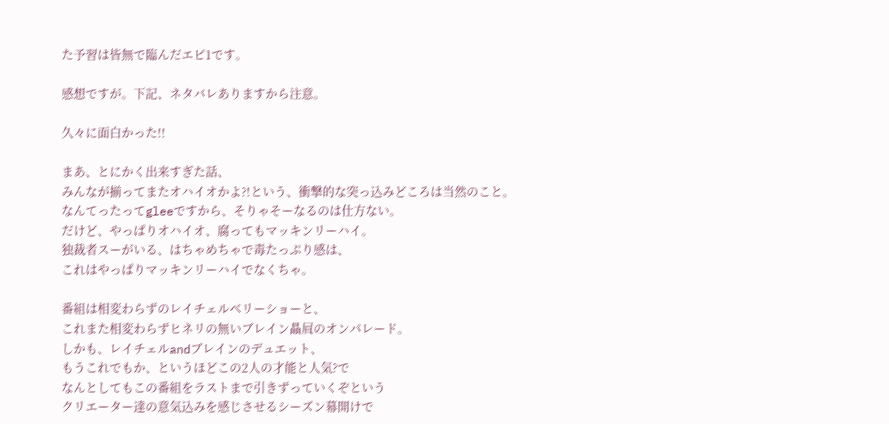た予習は皆無で臨んだエピ1です。

感想ですが。下記、ネタバレありますから注意。

久々に面白かった!!

まあ、とにかく出来すぎた話、
みんなが揃ってまたオハイオかよ?!という、衝撃的な突っ込みどころは当然のこと。
なんてったってgleeですから、そりゃそーなるのは仕方ない。
だけど、やっぱりオハイオ、腐ってもマッキンリーハイ。
独裁者スーがいる、はちゃめちゃで毒たっぷり感は、
これはやっぱりマッキンリーハイでなくちゃ。

番組は相変わらずのレイチェルベリーショーと、
これまた相変わらずヒネリの無いブレイン贔屓のオンパレード。
しかも、レイチェルandブレインのデュエット、
もうこれでもか、というほどこの2人の才能と人気?で
なんとしてもこの番組をラストまで引きずっていくぞという
クリエーター達の意気込みを感じさせるシーズン幕開けで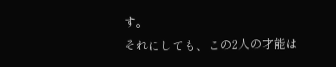す。
それにしても、この2人の才能は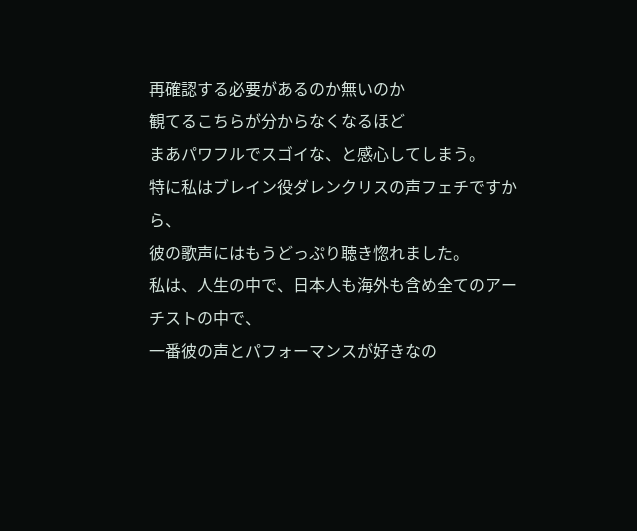再確認する必要があるのか無いのか
観てるこちらが分からなくなるほど
まあパワフルでスゴイな、と感心してしまう。
特に私はブレイン役ダレンクリスの声フェチですから、
彼の歌声にはもうどっぷり聴き惚れました。
私は、人生の中で、日本人も海外も含め全てのアーチストの中で、
一番彼の声とパフォーマンスが好きなの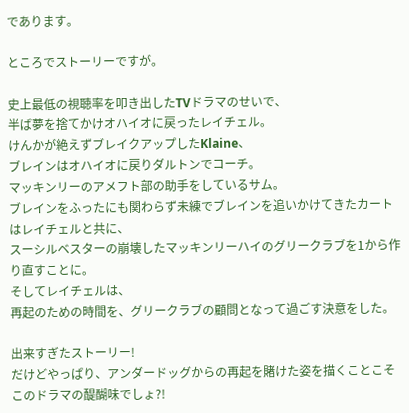であります。

ところでストーリーですが。

史上最低の視聴率を叩き出したTVドラマのせいで、
半ば夢を捨てかけオハイオに戻ったレイチェル。
けんかが絶えずブレイクアップしたKlaine、
ブレインはオハイオに戻りダルトンでコーチ。
マッキンリーのアメフト部の助手をしているサム。
ブレインをふったにも関わらず未練でブレインを追いかけてきたカートはレイチェルと共に、
スーシルベスターの崩壊したマッキンリーハイのグリークラブを1から作り直すことに。
そしてレイチェルは、
再起のための時間を、グリークラブの顧問となって過ごす決意をした。

出来すぎたストーリー!
だけどやっぱり、アンダードッグからの再起を賭けた姿を描くことこそこのドラマの醍醐味でしょ?!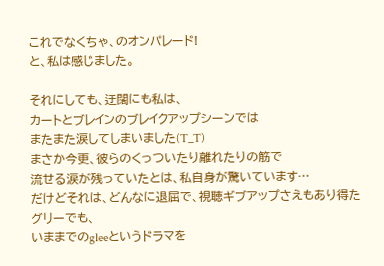これでなくちゃ、のオンパレード!
と、私は感じました。

それにしても、迂闊にも私は、
カートとブレインのブレイクアップシーンでは
またまた涙してしまいました(T_T)
まさか今更、彼らのくっついたり離れたりの筋で
流せる涙が残っていたとは、私自身が驚いています…
だけどそれは、どんなに退屈で、視聴ギブアップさえもあり得たグリーでも、
いままでのgleeというドラマを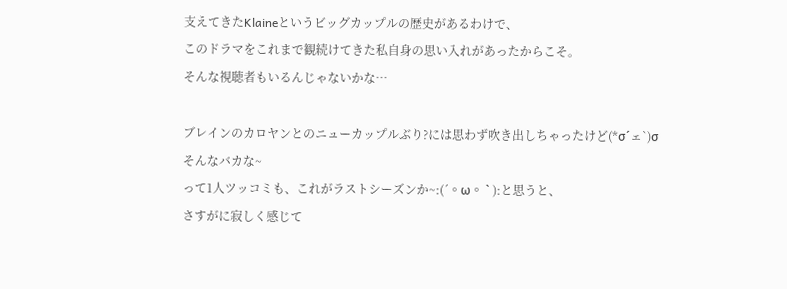支えてきたKlaineというビッグカップルの歴史があるわけで、
このドラマをこれまで観続けてきた私自身の思い入れがあったからこそ。
そんな視聴者もいるんじゃないかな…

ブレインのカロヤンとのニューカップルぶり?には思わず吹き出しちゃったけど(*σ´ェ`)σ
そんなバカな~
って1人ツッコミも、これがラストシーズンか~:(´◦ω◦ ` ):と思うと、
さすがに寂しく感じて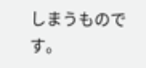しまうものです。